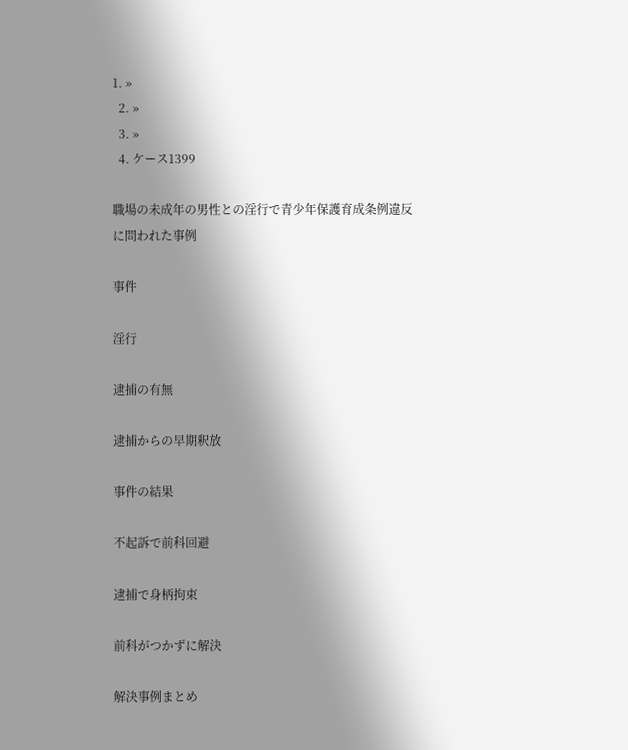1. »
  2. »
  3. »
  4. ケース1399

職場の未成年の男性との淫行で青少年保護育成条例違反に問われた事例

事件

淫行

逮捕の有無

逮捕からの早期釈放

事件の結果

不起訴で前科回避

逮捕で身柄拘束

前科がつかずに解決

解決事例まとめ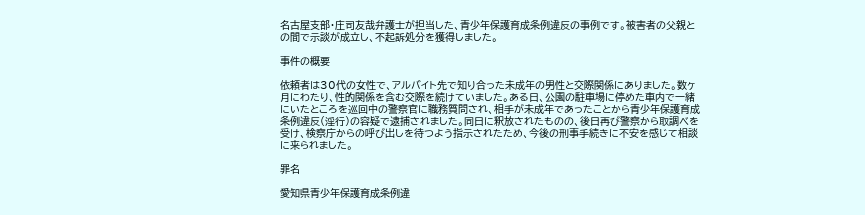名古屋支部・庄司友哉弁護士が担当した、青少年保護育成条例違反の事例です。被害者の父親との間で示談が成立し、不起訴処分を獲得しました。

事件の概要

依頼者は30代の女性で、アルバイト先で知り合った未成年の男性と交際関係にありました。数ヶ月にわたり、性的関係を含む交際を続けていました。ある日、公園の駐車場に停めた車内で一緒にいたところを巡回中の警察官に職務質問され、相手が未成年であったことから青少年保護育成条例違反(淫行)の容疑で逮捕されました。同日に釈放されたものの、後日再び警察から取調べを受け、検察庁からの呼び出しを待つよう指示されたため、今後の刑事手続きに不安を感じて相談に来られました。

罪名

愛知県青少年保護育成条例違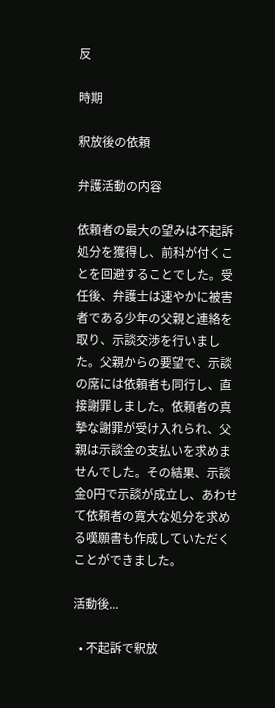反

時期

釈放後の依頼

弁護活動の内容

依頼者の最大の望みは不起訴処分を獲得し、前科が付くことを回避することでした。受任後、弁護士は速やかに被害者である少年の父親と連絡を取り、示談交渉を行いました。父親からの要望で、示談の席には依頼者も同行し、直接謝罪しました。依頼者の真摯な謝罪が受け入れられ、父親は示談金の支払いを求めませんでした。その結果、示談金0円で示談が成立し、あわせて依頼者の寛大な処分を求める嘆願書も作成していただくことができました。

活動後...

  • 不起訴で釈放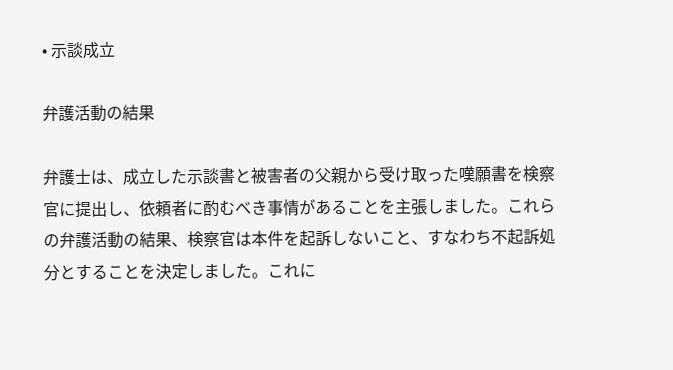• 示談成立

弁護活動の結果

弁護士は、成立した示談書と被害者の父親から受け取った嘆願書を検察官に提出し、依頼者に酌むべき事情があることを主張しました。これらの弁護活動の結果、検察官は本件を起訴しないこと、すなわち不起訴処分とすることを決定しました。これに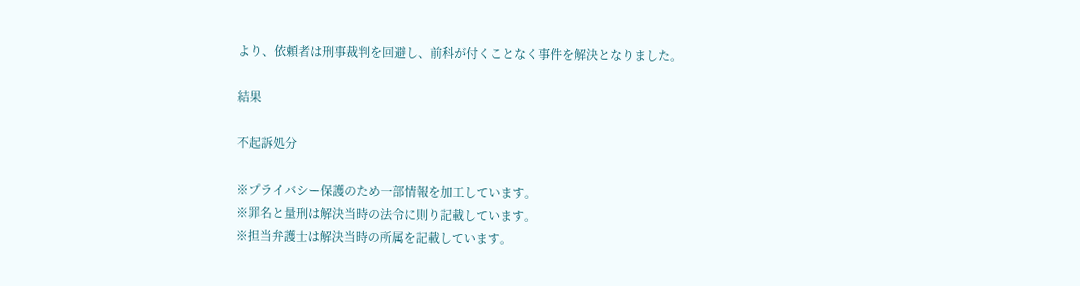より、依頼者は刑事裁判を回避し、前科が付くことなく事件を解決となりました。

結果

不起訴処分

※プライバシー保護のため一部情報を加工しています。
※罪名と量刑は解決当時の法令に則り記載しています。
※担当弁護士は解決当時の所属を記載しています。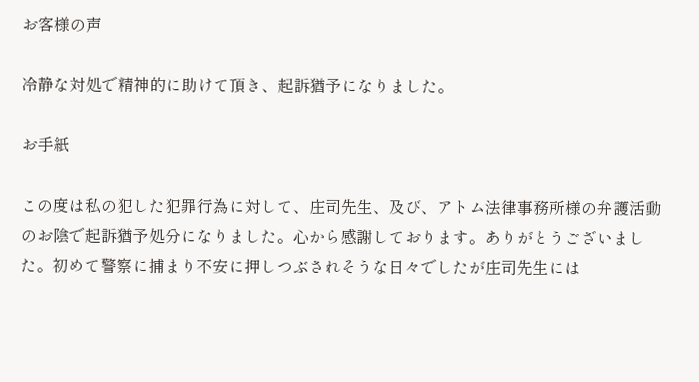お客様の声

冷静な対処で精神的に助けて頂き、起訴猶予になりました。

お手紙

この度は私の犯した犯罪行為に対して、庄司先生、及び、アトム法律事務所様の弁護活動のお陰で起訴猶予処分になりました。心から感謝しております。ありがとうございました。初めて警察に捕まり不安に押しつぶされそうな日々でしたが庄司先生には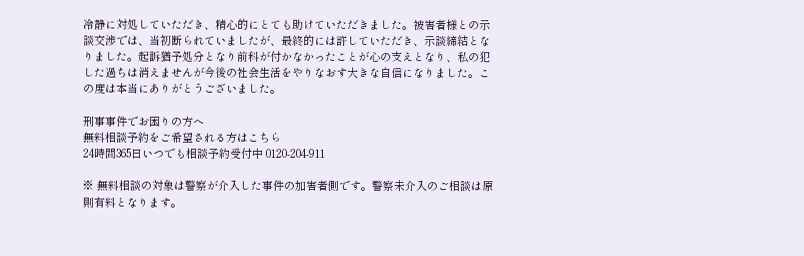冷静に対処していただき、精心的にとても助けていただきました。被害者様との示談交渉では、当初断られていましたが、最終的には許していただき、示談締結となりました。起訴猶予処分となり前科が付かなかったことが心の支えとなり、私の犯した過ちは消えませんが今後の社会生活をやりなおす大きな自信になりました。この度は本当にありがとうございました。

刑事事件でお困りの方へ
無料相談予約をご希望される方はこちら
24時間365日いつでも相談予約受付中 0120-204-911

※ 無料相談の対象は警察が介入した事件の加害者側です。警察未介入のご相談は原則有料となります。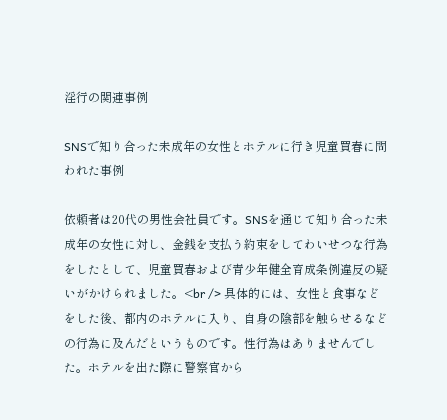淫行の関連事例

SNSで知り合った未成年の女性とホテルに行き児童買春に問われた事例

依頼者は20代の男性会社員です。SNSを通じて知り合った未成年の女性に対し、金銭を支払う約束をしてわいせつな行為をしたとして、児童買春および青少年健全育成条例違反の疑いがかけられました。<br /> 具体的には、女性と食事などをした後、都内のホテルに入り、自身の陰部を触らせるなどの行為に及んだというものです。性行為はありませんでした。ホテルを出た際に警察官から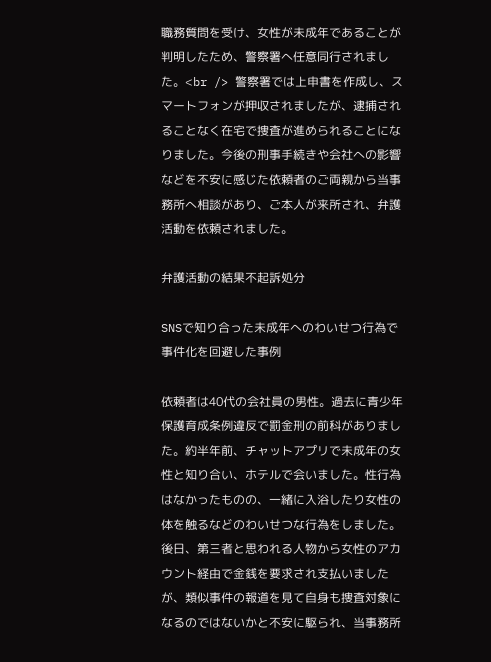職務質問を受け、女性が未成年であることが判明したため、警察署へ任意同行されました。<br /> 警察署では上申書を作成し、スマートフォンが押収されましたが、逮捕されることなく在宅で捜査が進められることになりました。今後の刑事手続きや会社への影響などを不安に感じた依頼者のご両親から当事務所へ相談があり、ご本人が来所され、弁護活動を依頼されました。

弁護活動の結果不起訴処分

SNSで知り合った未成年へのわいせつ行為で事件化を回避した事例

依頼者は40代の会社員の男性。過去に青少年保護育成条例違反で罰金刑の前科がありました。約半年前、チャットアプリで未成年の女性と知り合い、ホテルで会いました。性行為はなかったものの、一緒に入浴したり女性の体を触るなどのわいせつな行為をしました。後日、第三者と思われる人物から女性のアカウント経由で金銭を要求され支払いましたが、類似事件の報道を見て自身も捜査対象になるのではないかと不安に駆られ、当事務所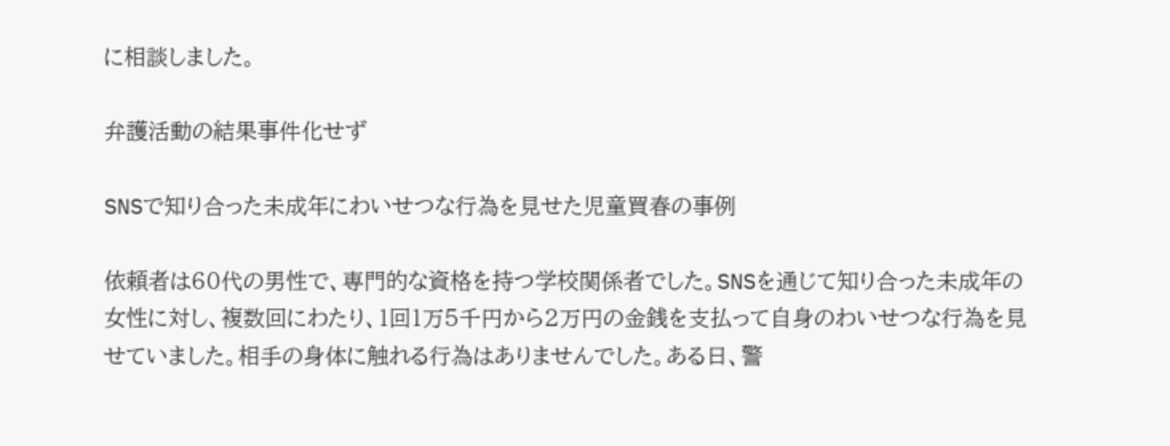に相談しました。

弁護活動の結果事件化せず

SNSで知り合った未成年にわいせつな行為を見せた児童買春の事例

依頼者は60代の男性で、専門的な資格を持つ学校関係者でした。SNSを通じて知り合った未成年の女性に対し、複数回にわたり、1回1万5千円から2万円の金銭を支払って自身のわいせつな行為を見せていました。相手の身体に触れる行為はありませんでした。ある日、警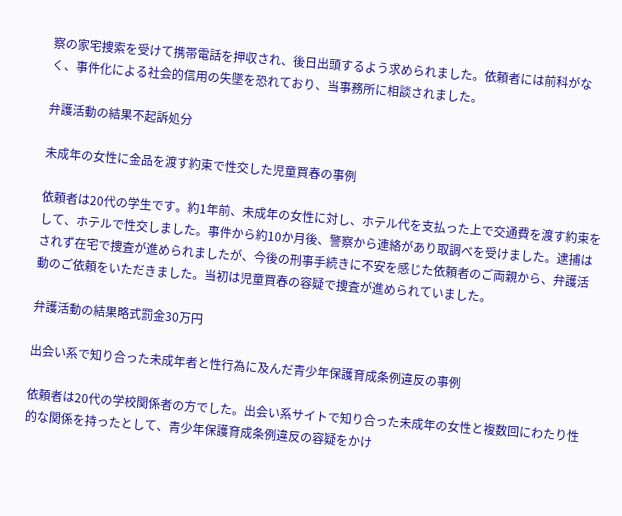察の家宅捜索を受けて携帯電話を押収され、後日出頭するよう求められました。依頼者には前科がなく、事件化による社会的信用の失墜を恐れており、当事務所に相談されました。

弁護活動の結果不起訴処分

未成年の女性に金品を渡す約束で性交した児童買春の事例

依頼者は20代の学生です。約1年前、未成年の女性に対し、ホテル代を支払った上で交通費を渡す約束をして、ホテルで性交しました。事件から約10か月後、警察から連絡があり取調べを受けました。逮捕はされず在宅で捜査が進められましたが、今後の刑事手続きに不安を感じた依頼者のご両親から、弁護活動のご依頼をいただきました。当初は児童買春の容疑で捜査が進められていました。

弁護活動の結果略式罰金30万円

出会い系で知り合った未成年者と性行為に及んだ青少年保護育成条例違反の事例

依頼者は20代の学校関係者の方でした。出会い系サイトで知り合った未成年の女性と複数回にわたり性的な関係を持ったとして、青少年保護育成条例違反の容疑をかけ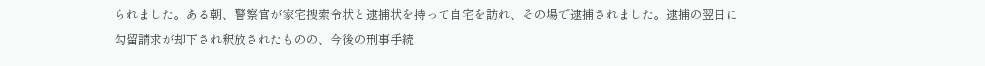られました。ある朝、警察官が家宅捜索令状と逮捕状を持って自宅を訪れ、その場で逮捕されました。逮捕の翌日に勾留請求が却下され釈放されたものの、今後の刑事手続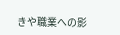きや職業への影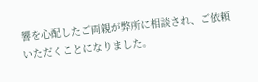響を心配したご両親が弊所に相談され、ご依頼いただくことになりました。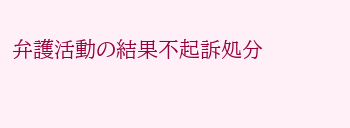弁護活動の結果不起訴処分